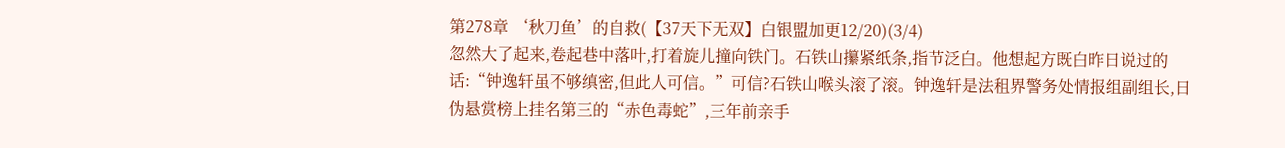第278章 ‘秋刀鱼’的自救(【37天下无双】白银盟加更12/20)(3/4)
忽然大了起来,卷起巷中落叶,打着旋儿撞向铁门。石铁山攥紧纸条,指节泛白。他想起方既白昨日说过的话:“钟逸轩虽不够缜密,但此人可信。”可信?石铁山喉头滚了滚。钟逸轩是法租界警务处情报组副组长,日伪悬赏榜上挂名第三的“赤色毒蛇”,三年前亲手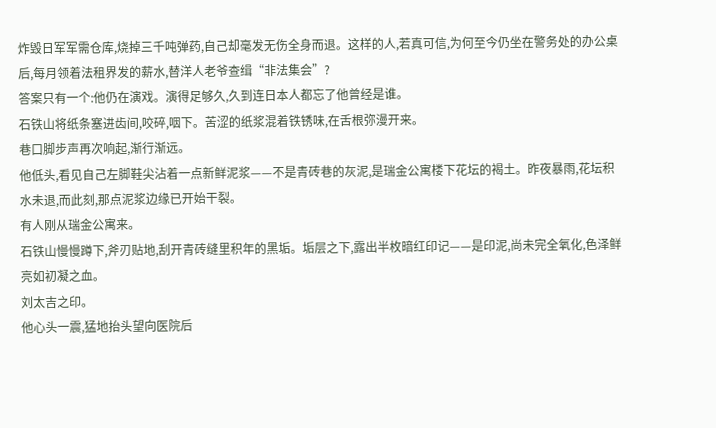炸毁日军军需仓库,烧掉三千吨弹药,自己却毫发无伤全身而退。这样的人,若真可信,为何至今仍坐在警务处的办公桌后,每月领着法租界发的薪水,替洋人老爷查缉“非法集会”?
答案只有一个:他仍在演戏。演得足够久,久到连日本人都忘了他曾经是谁。
石铁山将纸条塞进齿间,咬碎,咽下。苦涩的纸浆混着铁锈味,在舌根弥漫开来。
巷口脚步声再次响起,渐行渐远。
他低头,看见自己左脚鞋尖沾着一点新鲜泥浆——不是青砖巷的灰泥,是瑞金公寓楼下花坛的褐土。昨夜暴雨,花坛积水未退,而此刻,那点泥浆边缘已开始干裂。
有人刚从瑞金公寓来。
石铁山慢慢蹲下,斧刃贴地,刮开青砖缝里积年的黑垢。垢层之下,露出半枚暗红印记——是印泥,尚未完全氧化,色泽鲜亮如初凝之血。
刘太吉之印。
他心头一震,猛地抬头望向医院后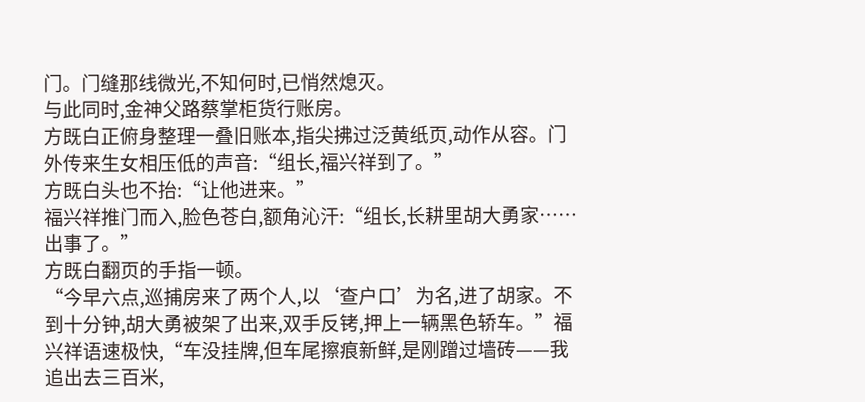门。门缝那线微光,不知何时,已悄然熄灭。
与此同时,金神父路蔡掌柜货行账房。
方既白正俯身整理一叠旧账本,指尖拂过泛黄纸页,动作从容。门外传来生女相压低的声音:“组长,福兴祥到了。”
方既白头也不抬:“让他进来。”
福兴祥推门而入,脸色苍白,额角沁汗:“组长,长耕里胡大勇家……出事了。”
方既白翻页的手指一顿。
“今早六点,巡捕房来了两个人,以‘查户口’为名,进了胡家。不到十分钟,胡大勇被架了出来,双手反铐,押上一辆黑色轿车。”福兴祥语速极快,“车没挂牌,但车尾擦痕新鲜,是刚蹭过墙砖——我追出去三百米,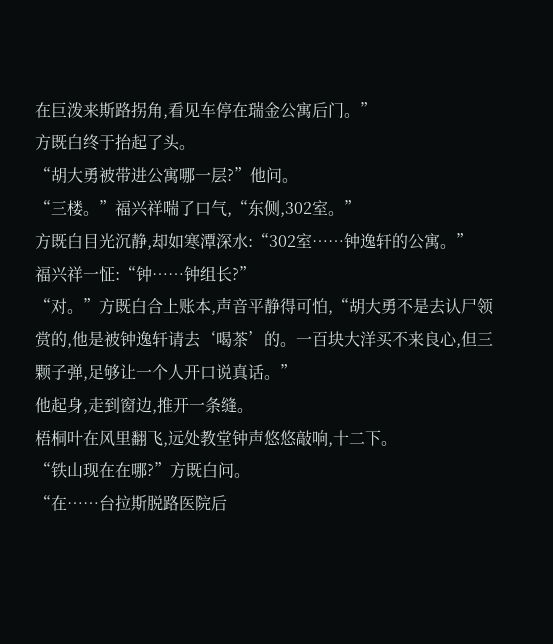在巨泼来斯路拐角,看见车停在瑞金公寓后门。”
方既白终于抬起了头。
“胡大勇被带进公寓哪一层?”他问。
“三楼。”福兴祥喘了口气,“东侧,302室。”
方既白目光沉静,却如寒潭深水:“302室……钟逸轩的公寓。”
福兴祥一怔:“钟……钟组长?”
“对。”方既白合上账本,声音平静得可怕,“胡大勇不是去认尸领赏的,他是被钟逸轩请去‘喝茶’的。一百块大洋买不来良心,但三颗子弹,足够让一个人开口说真话。”
他起身,走到窗边,推开一条缝。
梧桐叶在风里翻飞,远处教堂钟声悠悠敲响,十二下。
“铁山现在在哪?”方既白问。
“在……台拉斯脱路医院后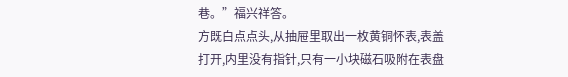巷。”福兴祥答。
方既白点点头,从抽屉里取出一枚黄铜怀表,表盖打开,内里没有指针,只有一小块磁石吸附在表盘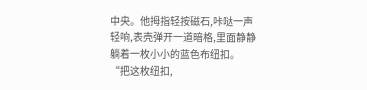中央。他拇指轻按磁石,咔哒一声轻响,表壳弹开一道暗格,里面静静躺着一枚小小的蓝色布纽扣。
“把这枚纽扣,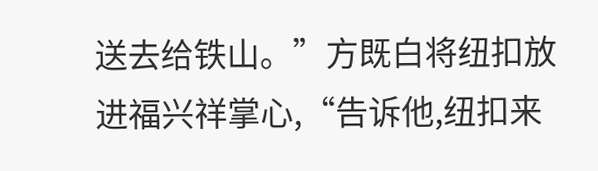送去给铁山。”方既白将纽扣放进福兴祥掌心,“告诉他,纽扣来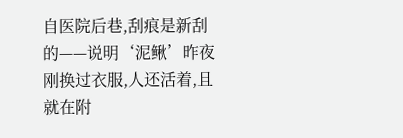自医院后巷,刮痕是新刮的——说明‘泥鳅’昨夜刚换过衣服,人还活着,且就在附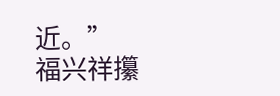近。”
福兴祥攥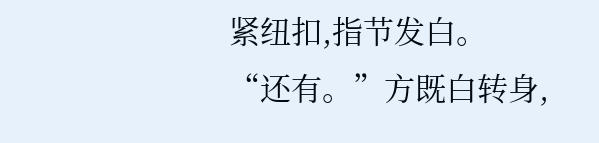紧纽扣,指节发白。
“还有。”方既白转身,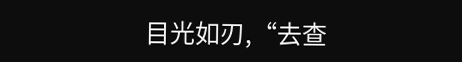目光如刃,“去查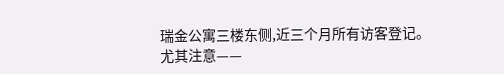瑞金公寓三楼东侧,近三个月所有访客登记。尤其注意——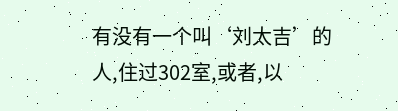有没有一个叫‘刘太吉’的人,住过302室,或者,以